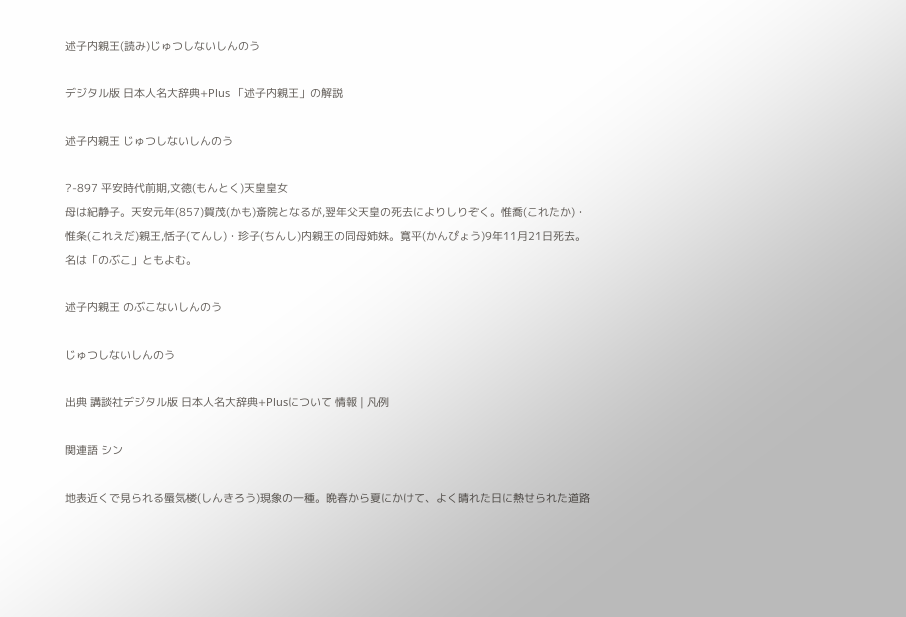述子内親王(読み)じゅつしないしんのう

デジタル版 日本人名大辞典+Plus 「述子内親王」の解説

述子内親王 じゅつしないしんのう

?-897 平安時代前期,文徳(もんとく)天皇皇女
母は紀静子。天安元年(857)賀茂(かも)斎院となるが,翌年父天皇の死去によりしりぞく。惟喬(これたか)・惟条(これえだ)親王,恬子(てんし)・珍子(ちんし)内親王の同母姉妹。寛平(かんぴょう)9年11月21日死去。名は「のぶこ」ともよむ。

述子内親王 のぶこないしんのう

じゅつしないしんのう

出典 講談社デジタル版 日本人名大辞典+Plusについて 情報 | 凡例

関連語 シン

地表近くで見られる蜃気楼(しんきろう)現象の一種。晩春から夏にかけて、よく晴れた日に熱せられた道路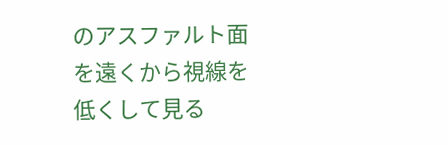のアスファルト面を遠くから視線を低くして見る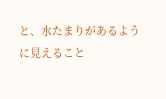と、水たまりがあるように見えること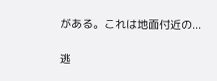がある。これは地面付近の...

逃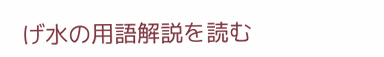げ水の用語解説を読む